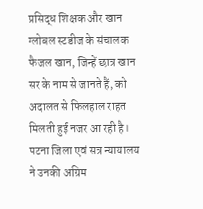प्रसिद्ध शिक्षक और खान ग्लोबल स्टडीज के संचालक फैजल खान, जिन्हें छात्र खान सर के नाम से जानते हैं, को अदालत से फिलहाल राहत मिलती हुई नजर आ रही है। पटना जिला एवं सत्र न्यायालय ने उनकी अग्रिम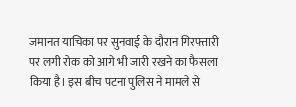जमानत याचिका पर सुनवाई के दौरान गिरफ्तारी पर लगी रोक को आगे भी जारी रखने का फैसला किया है। इस बीच पटना पुलिस ने मामले से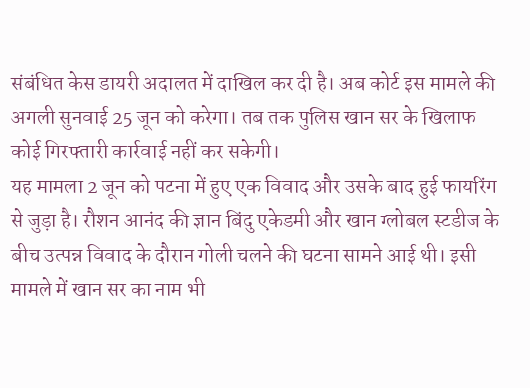संबंधित केस डायरी अदालत में दाखिल कर दी है। अब कोर्ट इस मामले की अगली सुनवाई 25 जून को करेगा। तब तक पुलिस खान सर के खिलाफ कोई गिरफ्तारी कार्रवाई नहीं कर सकेगी।
यह मामला 2 जून को पटना में हुए एक विवाद और उसके बाद हुई फायरिंग से जुड़ा है। रौशन आनंद की ज्ञान बिंदु एकेडमी और खान ग्लोबल स्टडीज के बीच उत्पन्न विवाद के दौरान गोली चलने की घटना सामने आई थी। इसी मामले में खान सर का नाम भी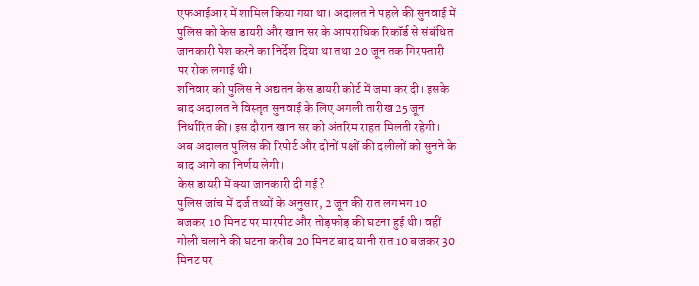एफआईआर में शामिल किया गया था। अदालत ने पहले की सुनवाई में पुलिस को केस डायरी और खान सर के आपराधिक रिकॉर्ड से संबंधित जानकारी पेश करने का निर्देश दिया था तथा 20 जून तक गिरफ्तारी पर रोक लगाई थी।
शनिवार को पुलिस ने अद्यतन केस डायरी कोर्ट में जमा कर दी। इसके बाद अदालत ने विस्तृत सुनवाई के लिए अगली तारीख 25 जून निर्धारित की। इस दौरान खान सर को अंतरिम राहत मिलती रहेगी। अब अदालत पुलिस की रिपोर्ट और दोनों पक्षों की दलीलों को सुनने के बाद आगे का निर्णय लेगी।
केस डायरी में क्या जानकारी दी गई?
पुलिस जांच में दर्ज तथ्यों के अनुसार, 2 जून की रात लगभग 10 बजकर 10 मिनट पर मारपीट और तोड़फोड़ की घटना हुई थी। वहीं गोली चलाने की घटना करीब 20 मिनट बाद यानी रात 10 बजकर 30 मिनट पर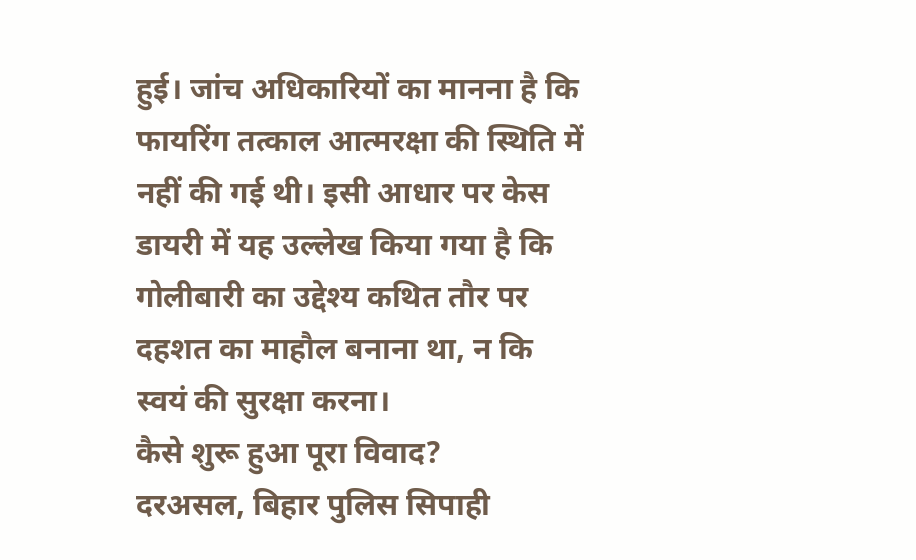हुई। जांच अधिकारियों का मानना है कि फायरिंग तत्काल आत्मरक्षा की स्थिति में नहीं की गई थी। इसी आधार पर केस डायरी में यह उल्लेख किया गया है कि गोलीबारी का उद्देश्य कथित तौर पर दहशत का माहौल बनाना था, न कि स्वयं की सुरक्षा करना।
कैसे शुरू हुआ पूरा विवाद?
दरअसल, बिहार पुलिस सिपाही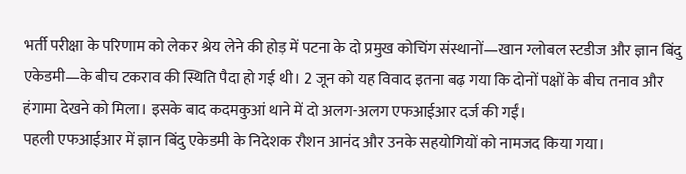भर्ती परीक्षा के परिणाम को लेकर श्रेय लेने की होड़ में पटना के दो प्रमुख कोचिंग संस्थानों—खान ग्लोबल स्टडीज और ज्ञान बिंदु एकेडमी—के बीच टकराव की स्थिति पैदा हो गई थी। 2 जून को यह विवाद इतना बढ़ गया कि दोनों पक्षों के बीच तनाव और हंगामा देखने को मिला। इसके बाद कदमकुआं थाने में दो अलग-अलग एफआईआर दर्ज की गईं।
पहली एफआईआर में ज्ञान बिंदु एकेडमी के निदेशक रौशन आनंद और उनके सहयोगियों को नामजद किया गया।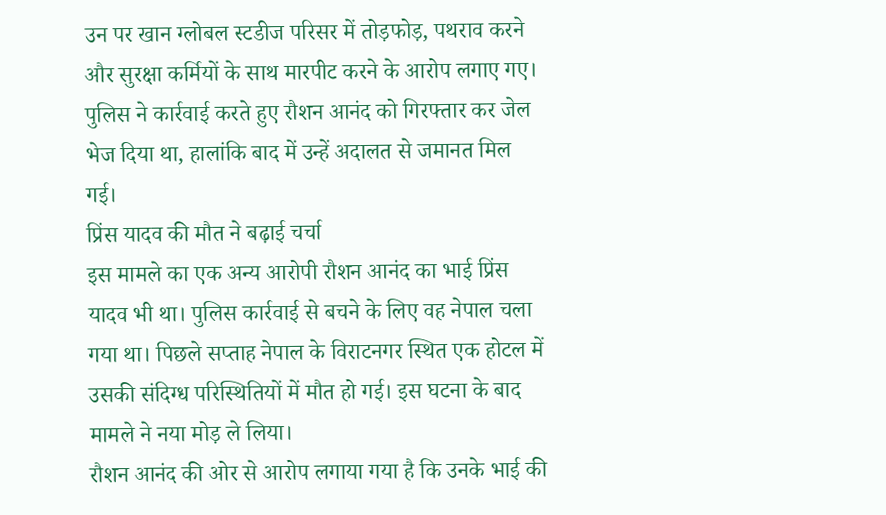उन पर खान ग्लोबल स्टडीज परिसर में तोड़फोड़, पथराव करने और सुरक्षा कर्मियों के साथ मारपीट करने के आरोप लगाए गए। पुलिस ने कार्रवाई करते हुए रौशन आनंद को गिरफ्तार कर जेल भेज दिया था, हालांकि बाद में उन्हें अदालत से जमानत मिल गई।
प्रिंस यादव की मौत ने बढ़ाई चर्चा
इस मामले का एक अन्य आरोपी रौशन आनंद का भाई प्रिंस यादव भी था। पुलिस कार्रवाई से बचने के लिए वह नेपाल चला गया था। पिछले सप्ताह नेपाल के विराटनगर स्थित एक होटल में उसकी संदिग्ध परिस्थितियों में मौत हो गई। इस घटना के बाद मामले ने नया मोड़ ले लिया।
रौशन आनंद की ओर से आरोप लगाया गया है कि उनके भाई की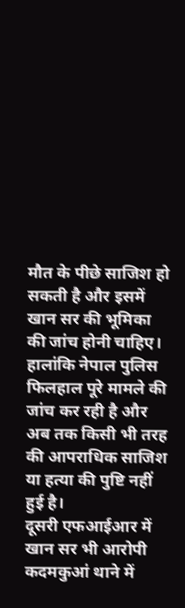मौत के पीछे साजिश हो सकती है और इसमें खान सर की भूमिका की जांच होनी चाहिए। हालांकि नेपाल पुलिस फिलहाल पूरे मामले की जांच कर रही है और अब तक किसी भी तरह की आपराधिक साजिश या हत्या की पुष्टि नहीं हुई है।
दूसरी एफआईआर में खान सर भी आरोपी
कदमकुआं थाने में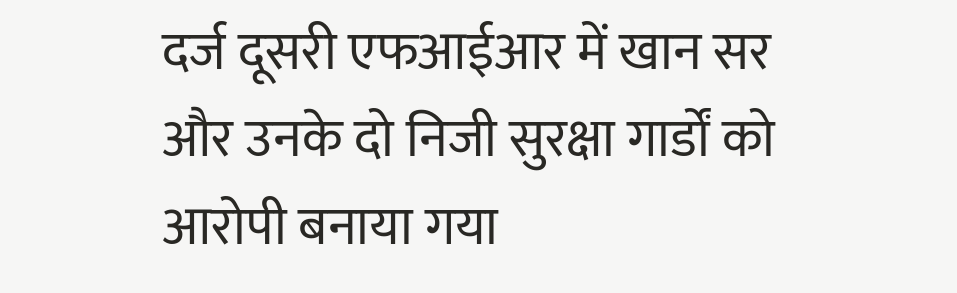दर्ज दूसरी एफआईआर में खान सर और उनके दो निजी सुरक्षा गार्डों को आरोपी बनाया गया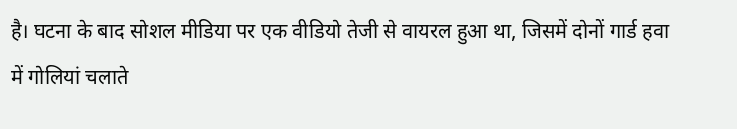है। घटना के बाद सोशल मीडिया पर एक वीडियो तेजी से वायरल हुआ था, जिसमें दोनों गार्ड हवा में गोलियां चलाते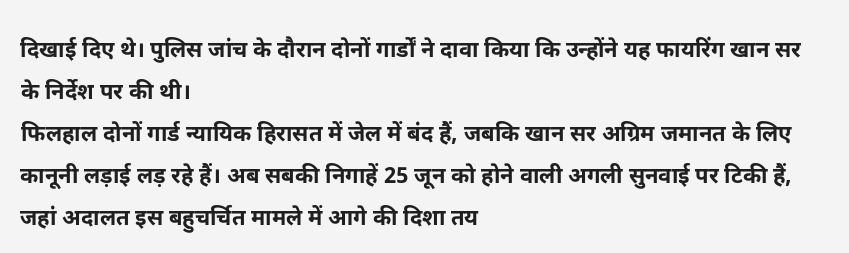दिखाई दिए थे। पुलिस जांच के दौरान दोनों गार्डों ने दावा किया कि उन्होंने यह फायरिंग खान सर के निर्देश पर की थी।
फिलहाल दोनों गार्ड न्यायिक हिरासत में जेल में बंद हैं, जबकि खान सर अग्रिम जमानत के लिए कानूनी लड़ाई लड़ रहे हैं। अब सबकी निगाहें 25 जून को होने वाली अगली सुनवाई पर टिकी हैं, जहां अदालत इस बहुचर्चित मामले में आगे की दिशा तय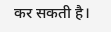कर सकती है।